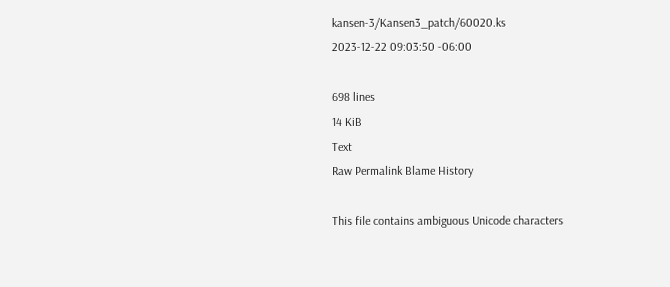kansen-3/Kansen3_patch/60020.ks
2023-12-22 09:03:50 -06:00

698 lines
14 KiB
Text
Raw Permalink Blame History

This file contains ambiguous Unicode characters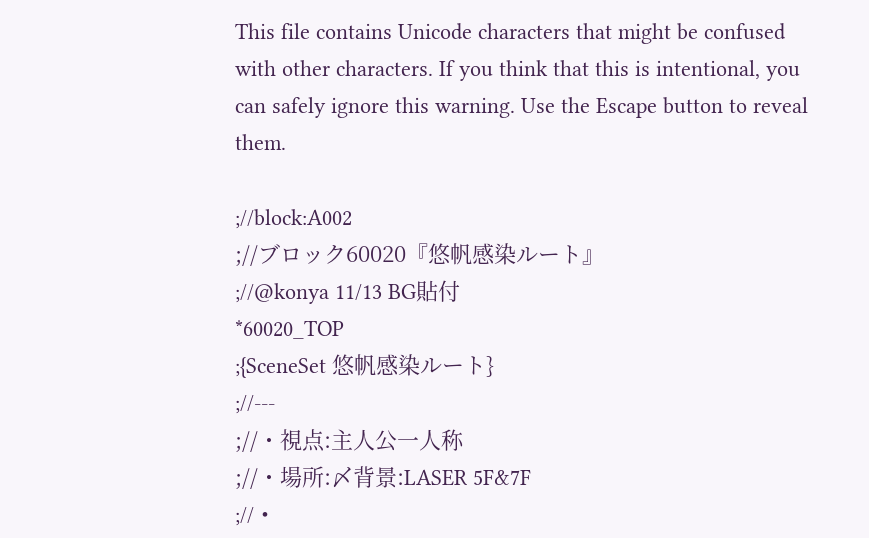This file contains Unicode characters that might be confused with other characters. If you think that this is intentional, you can safely ignore this warning. Use the Escape button to reveal them.

;//block:A002
;//ブロック60020『悠帆感染ルート』
;//@konya 11/13 BG貼付
*60020_TOP
;{SceneSet 悠帆感染ルート}
;//---
;//・視点:主人公一人称
;//・場所:〆背景:LASER 5F&7F
;//・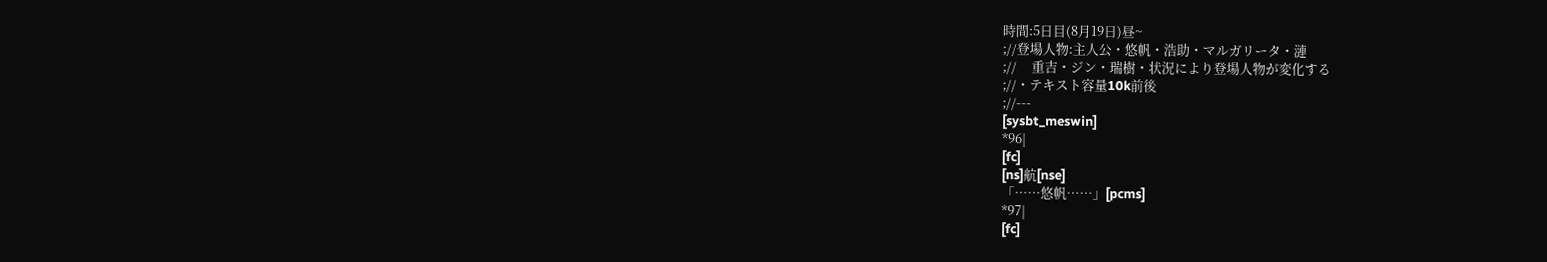時間:5日目(8月19日)昼~
;//登場人物:主人公・悠帆・浩助・マルガリータ・漣
;//     重吉・ジン・瑞樹・状況により登場人物が変化する
;//・テキスト容量10k前後
;//---
[sysbt_meswin]
*96|
[fc]
[ns]航[nse]
「……悠帆……」[pcms]
*97|
[fc]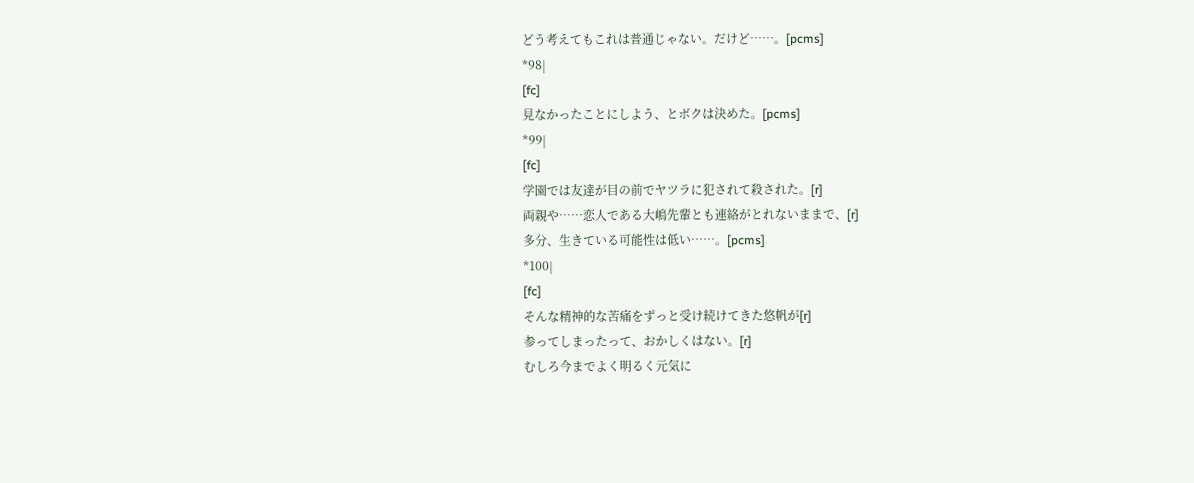どう考えてもこれは普通じゃない。だけど……。[pcms]
*98|
[fc]
見なかったことにしよう、とボクは決めた。[pcms]
*99|
[fc]
学園では友達が目の前でヤツラに犯されて殺された。[r]
両親や……恋人である大嶋先輩とも連絡がとれないままで、[r]
多分、生きている可能性は低い……。[pcms]
*100|
[fc]
そんな精神的な苦痛をずっと受け続けてきた悠帆が[r]
参ってしまったって、おかしくはない。[r]
むしろ今までよく明るく元気に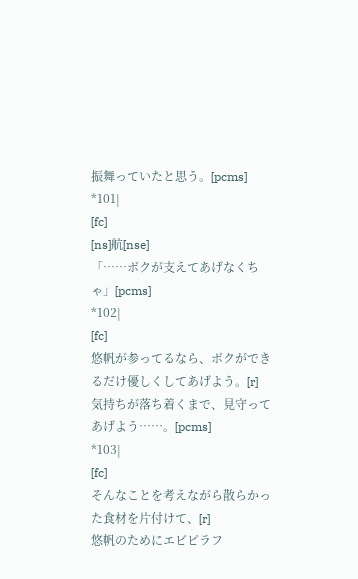振舞っていたと思う。[pcms]
*101|
[fc]
[ns]航[nse]
「……ボクが支えてあげなくちゃ」[pcms]
*102|
[fc]
悠帆が参ってるなら、ボクができるだけ優しくしてあげよう。[r]
気持ちが落ち着くまで、見守ってあげよう……。[pcms]
*103|
[fc]
そんなことを考えながら散らかった食材を片付けて、[r]
悠帆のためにエビピラフ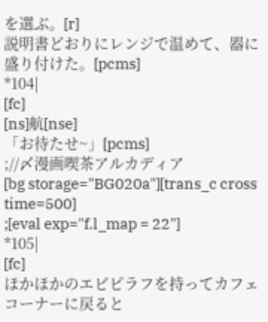を選ぶ。[r]
説明書どおりにレンジで温めて、器に盛り付けた。[pcms]
*104|
[fc]
[ns]航[nse]
「お待たせ~」[pcms]
;//〆漫画喫茶アルカディア
[bg storage="BG020a"][trans_c cross time=500]
;[eval exp="f.l_map = 22"]
*105|
[fc]
ほかほかのエビピラフを持ってカフェコーナーに戻ると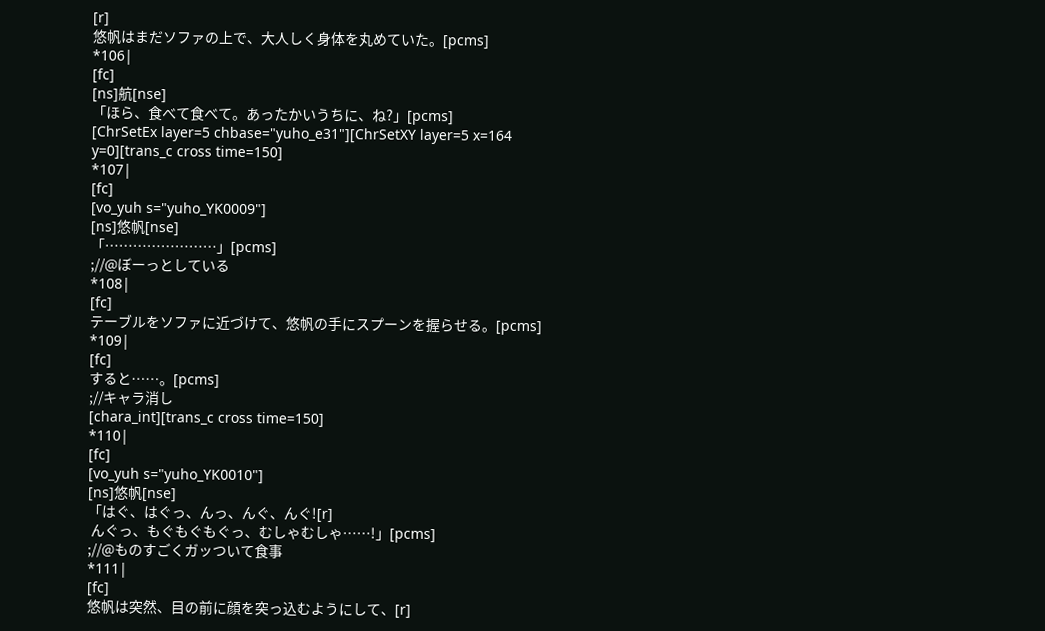[r]
悠帆はまだソファの上で、大人しく身体を丸めていた。[pcms]
*106|
[fc]
[ns]航[nse]
「ほら、食べて食べて。あったかいうちに、ね?」[pcms]
[ChrSetEx layer=5 chbase="yuho_e31"][ChrSetXY layer=5 x=164 y=0][trans_c cross time=150]
*107|
[fc]
[vo_yuh s="yuho_YK0009"]
[ns]悠帆[nse]
「……………………」[pcms]
;//@ぼーっとしている
*108|
[fc]
テーブルをソファに近づけて、悠帆の手にスプーンを握らせる。[pcms]
*109|
[fc]
すると……。[pcms]
;//キャラ消し
[chara_int][trans_c cross time=150]
*110|
[fc]
[vo_yuh s="yuho_YK0010"]
[ns]悠帆[nse]
「はぐ、はぐっ、んっ、んぐ、んぐ![r]
 んぐっ、もぐもぐもぐっ、むしゃむしゃ……!」[pcms]
;//@ものすごくガッついて食事
*111|
[fc]
悠帆は突然、目の前に顔を突っ込むようにして、[r]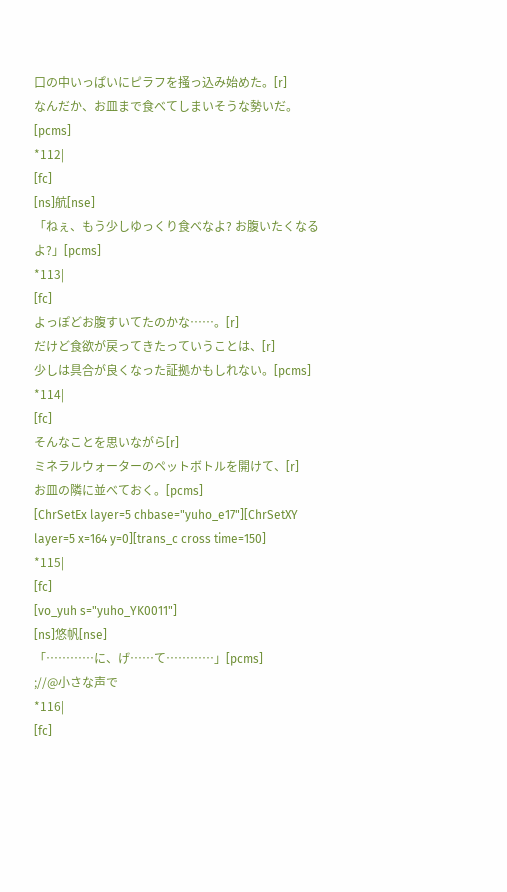口の中いっぱいにピラフを掻っ込み始めた。[r]
なんだか、お皿まで食べてしまいそうな勢いだ。[pcms]
*112|
[fc]
[ns]航[nse]
「ねぇ、もう少しゆっくり食べなよ? お腹いたくなるよ?」[pcms]
*113|
[fc]
よっぽどお腹すいてたのかな……。[r]
だけど食欲が戻ってきたっていうことは、[r]
少しは具合が良くなった証拠かもしれない。[pcms]
*114|
[fc]
そんなことを思いながら[r]
ミネラルウォーターのペットボトルを開けて、[r]
お皿の隣に並べておく。[pcms]
[ChrSetEx layer=5 chbase="yuho_e17"][ChrSetXY layer=5 x=164 y=0][trans_c cross time=150]
*115|
[fc]
[vo_yuh s="yuho_YK0011"]
[ns]悠帆[nse]
「…………に、げ……て…………」[pcms]
;//@小さな声で
*116|
[fc]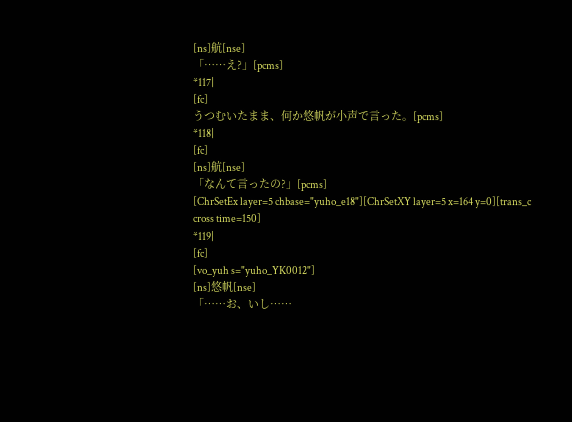[ns]航[nse]
「……え?」[pcms]
*117|
[fc]
うつむいたまま、何か悠帆が小声で言った。[pcms]
*118|
[fc]
[ns]航[nse]
「なんて言ったの?」[pcms]
[ChrSetEx layer=5 chbase="yuho_e18"][ChrSetXY layer=5 x=164 y=0][trans_c cross time=150]
*119|
[fc]
[vo_yuh s="yuho_YK0012"]
[ns]悠帆[nse]
「……お、いし……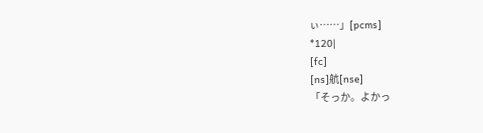ぃ……」[pcms]
*120|
[fc]
[ns]航[nse]
「そっか。よかっ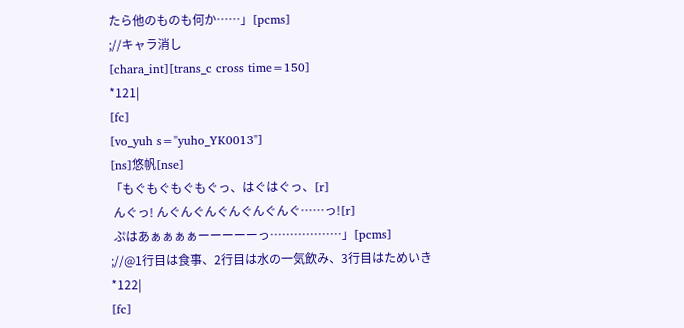たら他のものも何か……」[pcms]
;//キャラ消し
[chara_int][trans_c cross time=150]
*121|
[fc]
[vo_yuh s="yuho_YK0013"]
[ns]悠帆[nse]
「もぐもぐもぐもぐっ、はぐはぐっ、[r]
 んぐっ! んぐんぐんぐんぐんぐんぐ……っ![r]
 ぷはあぁぁぁぁーーーーーっ………………」[pcms]
;//@1行目は食事、2行目は水の一気飲み、3行目はためいき
*122|
[fc]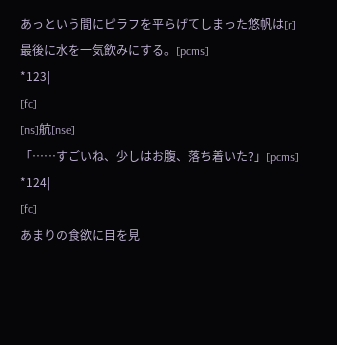あっという間にピラフを平らげてしまった悠帆は[r]
最後に水を一気飲みにする。[pcms]
*123|
[fc]
[ns]航[nse]
「……すごいね、少しはお腹、落ち着いた?」[pcms]
*124|
[fc]
あまりの食欲に目を見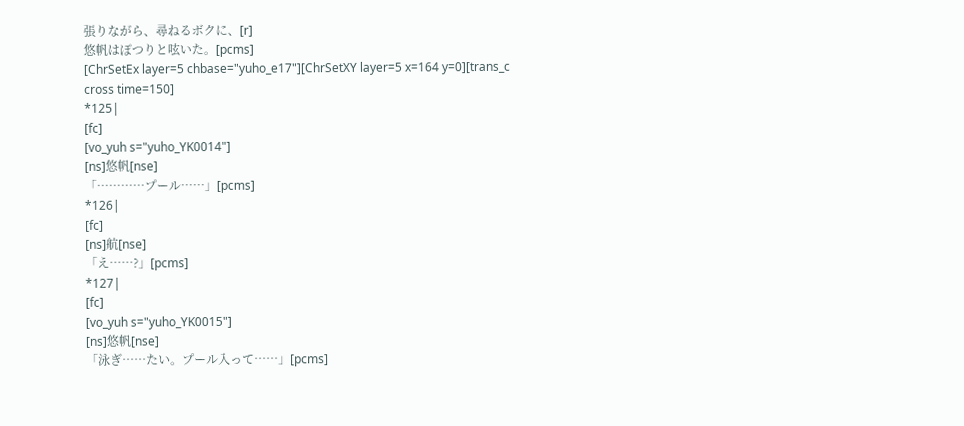張りながら、尋ねるボクに、[r]
悠帆はぽつりと呟いた。[pcms]
[ChrSetEx layer=5 chbase="yuho_e17"][ChrSetXY layer=5 x=164 y=0][trans_c cross time=150]
*125|
[fc]
[vo_yuh s="yuho_YK0014"]
[ns]悠帆[nse]
「…………プール……」[pcms]
*126|
[fc]
[ns]航[nse]
「え……?」[pcms]
*127|
[fc]
[vo_yuh s="yuho_YK0015"]
[ns]悠帆[nse]
「泳ぎ……たい。プール入って……」[pcms]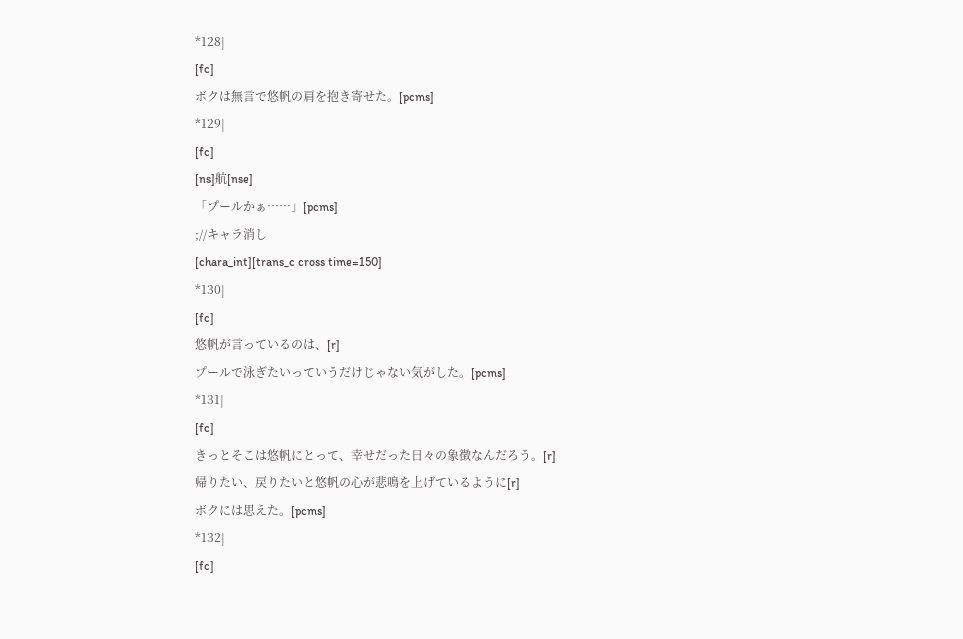*128|
[fc]
ボクは無言で悠帆の肩を抱き寄せた。[pcms]
*129|
[fc]
[ns]航[nse]
「プールかぁ……」[pcms]
;//キャラ消し
[chara_int][trans_c cross time=150]
*130|
[fc]
悠帆が言っているのは、[r]
プールで泳ぎたいっていうだけじゃない気がした。[pcms]
*131|
[fc]
きっとそこは悠帆にとって、幸せだった日々の象徴なんだろう。[r]
帰りたい、戻りたいと悠帆の心が悲鳴を上げているように[r]
ボクには思えた。[pcms]
*132|
[fc]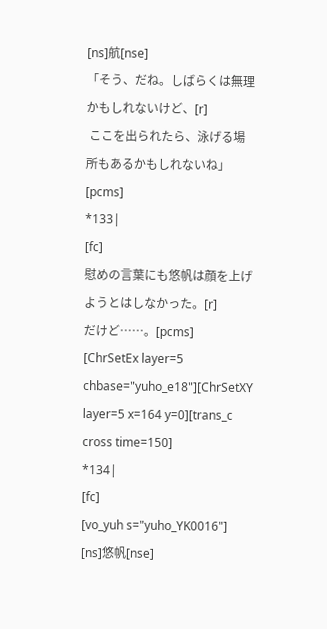[ns]航[nse]
「そう、だね。しばらくは無理かもしれないけど、[r]
 ここを出られたら、泳げる場所もあるかもしれないね」[pcms]
*133|
[fc]
慰めの言葉にも悠帆は顔を上げようとはしなかった。[r]
だけど……。[pcms]
[ChrSetEx layer=5 chbase="yuho_e18"][ChrSetXY layer=5 x=164 y=0][trans_c cross time=150]
*134|
[fc]
[vo_yuh s="yuho_YK0016"]
[ns]悠帆[nse]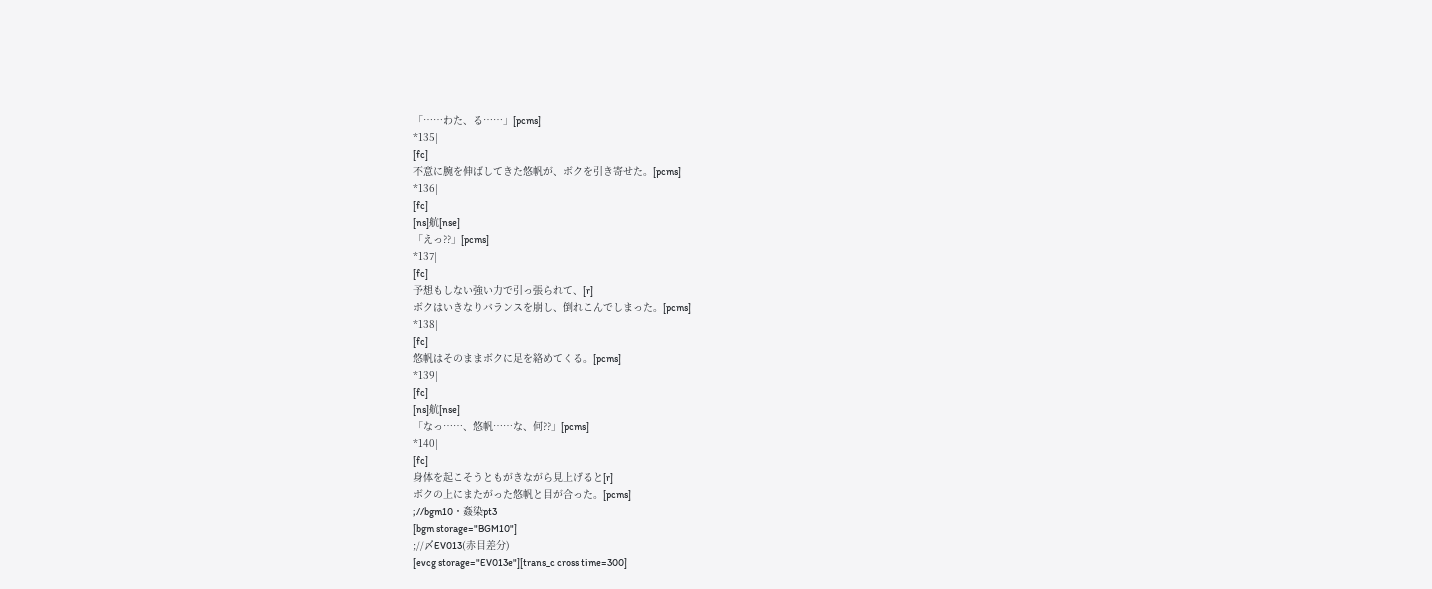「……わた、る……」[pcms]
*135|
[fc]
不意に腕を伸ばしてきた悠帆が、ボクを引き寄せた。[pcms]
*136|
[fc]
[ns]航[nse]
「えっ??」[pcms]
*137|
[fc]
予想もしない強い力で引っ張られて、[r]
ボクはいきなりバランスを崩し、倒れこんでしまった。[pcms]
*138|
[fc]
悠帆はそのままボクに足を絡めてくる。[pcms]
*139|
[fc]
[ns]航[nse]
「なっ……、悠帆……な、何??」[pcms]
*140|
[fc]
身体を起こそうともがきながら見上げると[r]
ボクの上にまたがった悠帆と目が合った。[pcms]
;//bgm10・姦染pt3
[bgm storage="BGM10"]
;//〆EV013(赤目差分)
[evcg storage="EV013e"][trans_c cross time=300]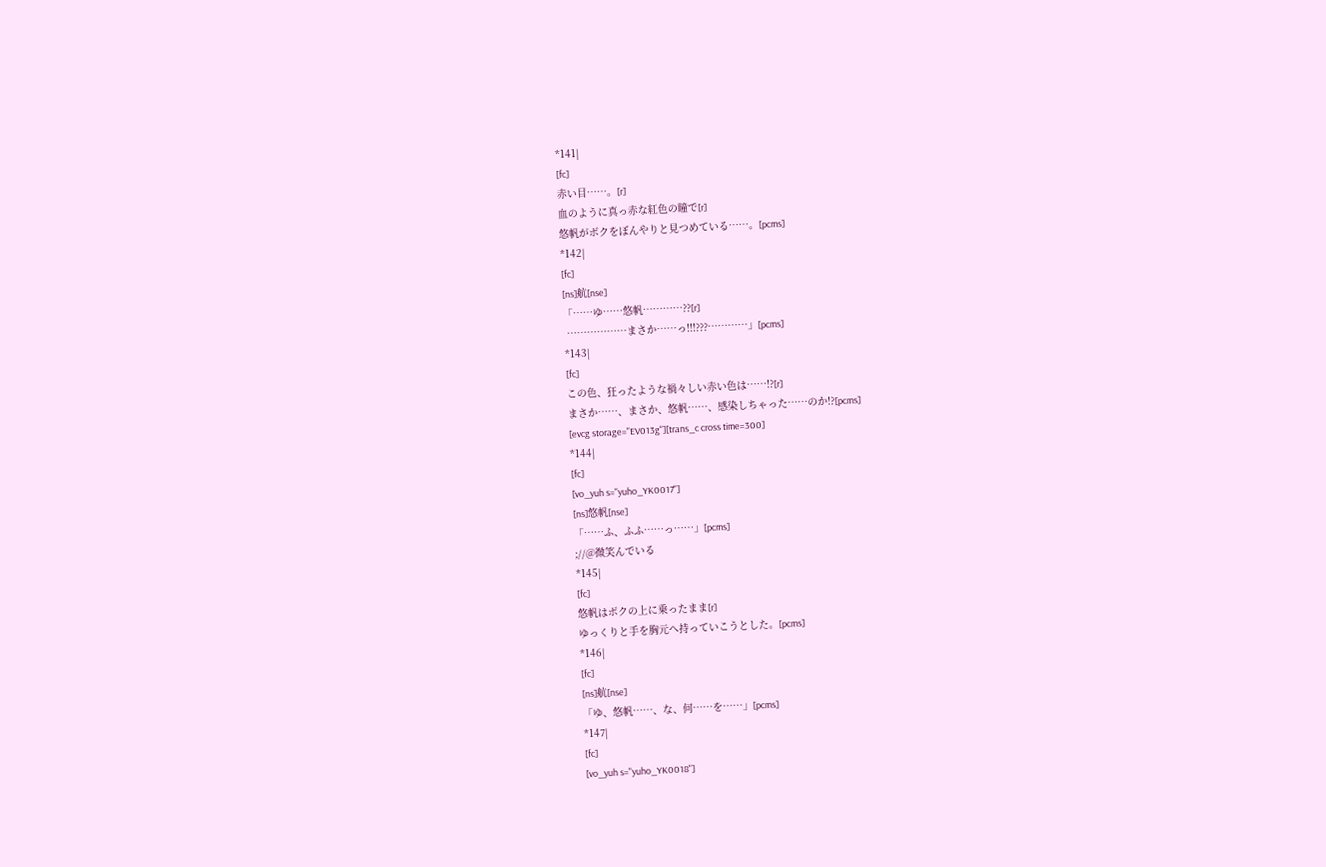*141|
[fc]
赤い目……。[r]
血のように真っ赤な紅色の瞳で[r]
悠帆がボクをぼんやりと見つめている……。[pcms]
*142|
[fc]
[ns]航[nse]
「……ゆ……悠帆…………??[r]
 ………………まさか……っ!!!???…………」[pcms]
*143|
[fc]
この色、狂ったような禍々しい赤い色は……!?[r]
まさか……、まさか、悠帆……、感染しちゃった……のか!?[pcms]
[evcg storage="EV013g"][trans_c cross time=300]
*144|
[fc]
[vo_yuh s="yuho_YK0017"]
[ns]悠帆[nse]
「……ふ、ふふ……っ……」[pcms]
;//@微笑んでいる
*145|
[fc]
悠帆はボクの上に乗ったまま[r]
ゆっくりと手を胸元へ持っていこうとした。[pcms]
*146|
[fc]
[ns]航[nse]
「ゆ、悠帆……、な、何……を……」[pcms]
*147|
[fc]
[vo_yuh s="yuho_YK0018"]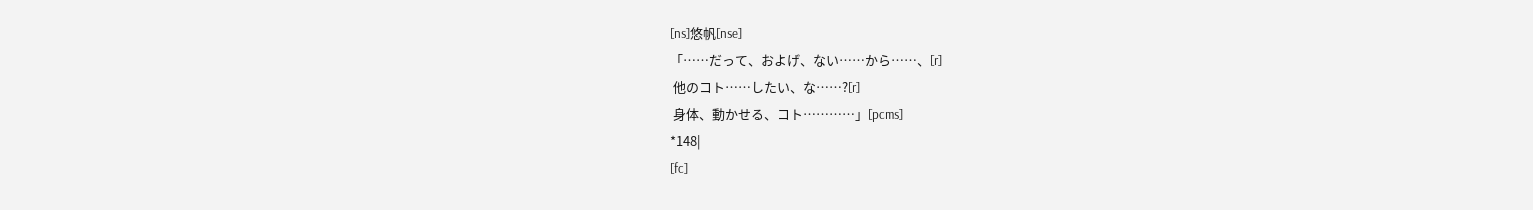[ns]悠帆[nse]
「……だって、およげ、ない……から……、[r]
 他のコト……したい、な……?[r]
 身体、動かせる、コト…………」[pcms]
*148|
[fc]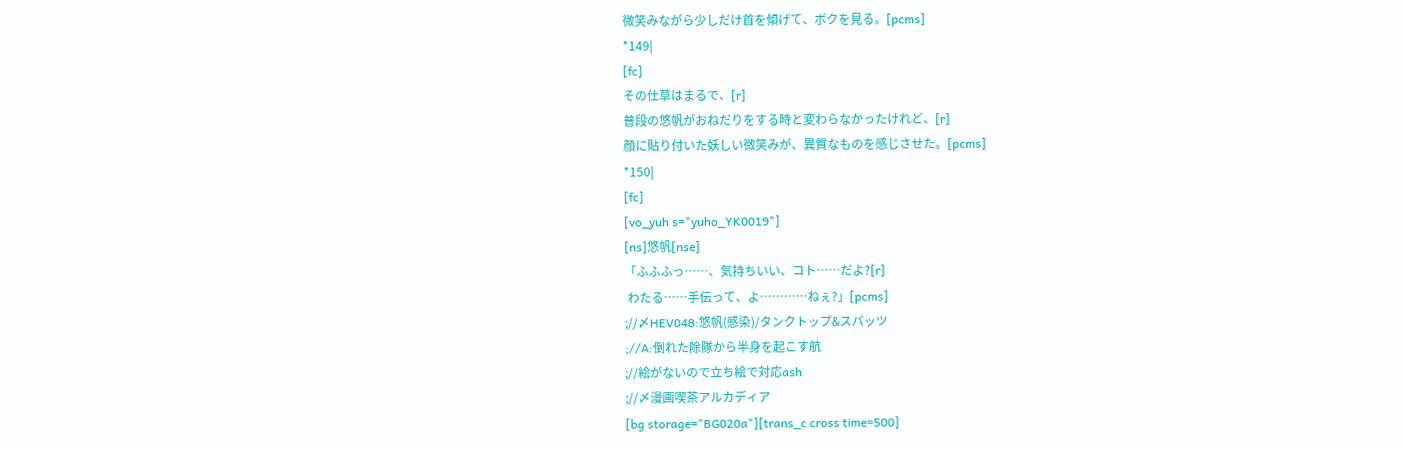微笑みながら少しだけ首を傾げて、ボクを見る。[pcms]
*149|
[fc]
その仕草はまるで、[r]
普段の悠帆がおねだりをする時と変わらなかったけれど、[r]
顔に貼り付いた妖しい微笑みが、異質なものを感じさせた。[pcms]
*150|
[fc]
[vo_yuh s="yuho_YK0019"]
[ns]悠帆[nse]
「ふふふっ……、気持ちいい、コト……だよ?[r]
 わたる……手伝って、よ…………ねぇ?」[pcms]
;//〆HEV048:悠帆(感染)/タンクトップ&スパッツ
;//A:倒れた除隊から半身を起こす航
;//絵がないので立ち絵で対応ash
;//〆漫画喫茶アルカディア
[bg storage="BG020a"][trans_c cross time=500]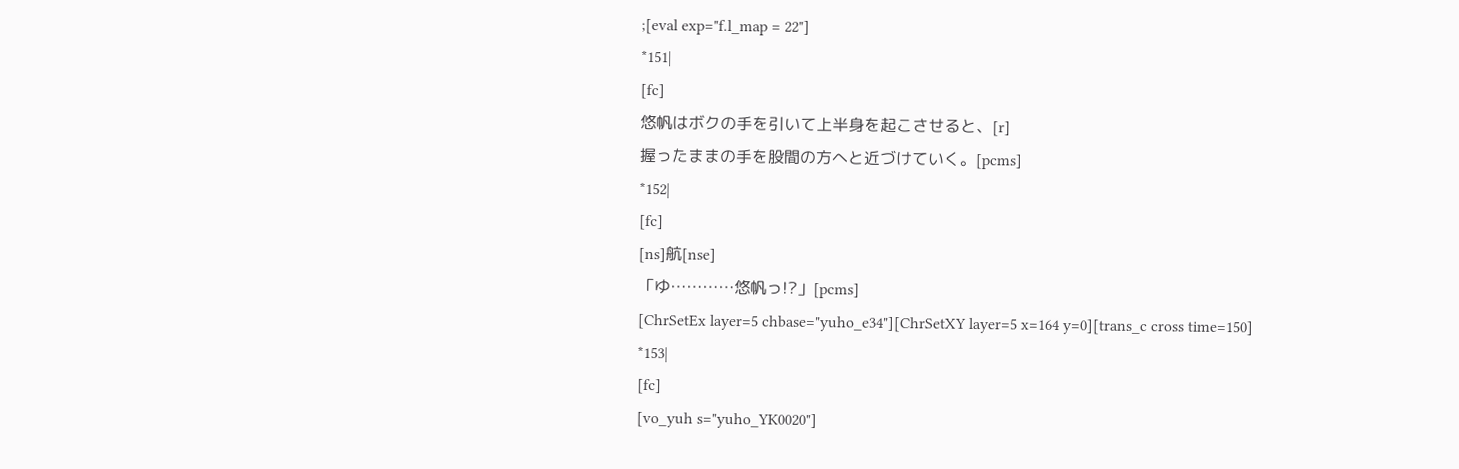;[eval exp="f.l_map = 22"]
*151|
[fc]
悠帆はボクの手を引いて上半身を起こさせると、[r]
握ったままの手を股間の方へと近づけていく。[pcms]
*152|
[fc]
[ns]航[nse]
「ゆ…………悠帆っ!?」[pcms]
[ChrSetEx layer=5 chbase="yuho_e34"][ChrSetXY layer=5 x=164 y=0][trans_c cross time=150]
*153|
[fc]
[vo_yuh s="yuho_YK0020"]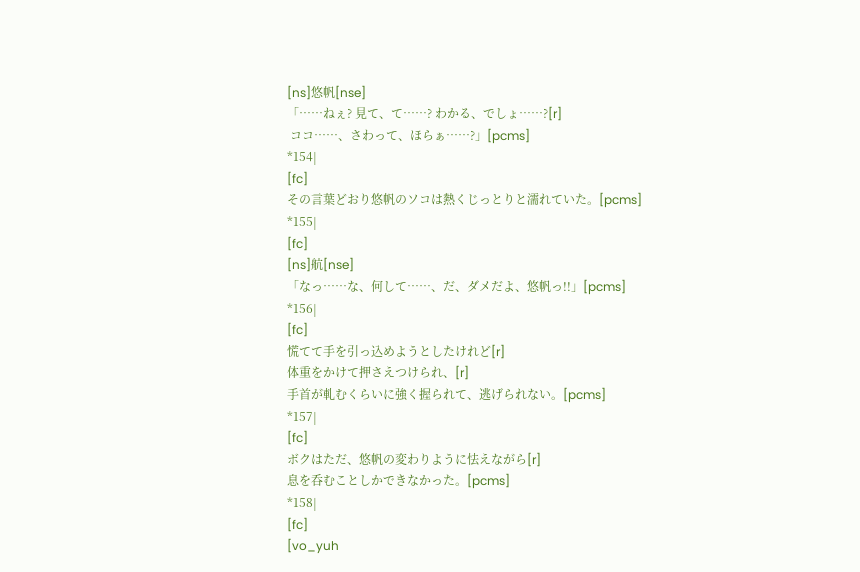[ns]悠帆[nse]
「……ねぇ? 見て、て……? わかる、でしょ……?[r]
 ココ……、さわって、ほらぁ……?」[pcms]
*154|
[fc]
その言葉どおり悠帆のソコは熱くじっとりと濡れていた。[pcms]
*155|
[fc]
[ns]航[nse]
「なっ……な、何して……、だ、ダメだよ、悠帆っ!!」[pcms]
*156|
[fc]
慌てて手を引っ込めようとしたけれど[r]
体重をかけて押さえつけられ、[r]
手首が軋むくらいに強く握られて、逃げられない。[pcms]
*157|
[fc]
ボクはただ、悠帆の変わりように怯えながら[r]
息を呑むことしかできなかった。[pcms]
*158|
[fc]
[vo_yuh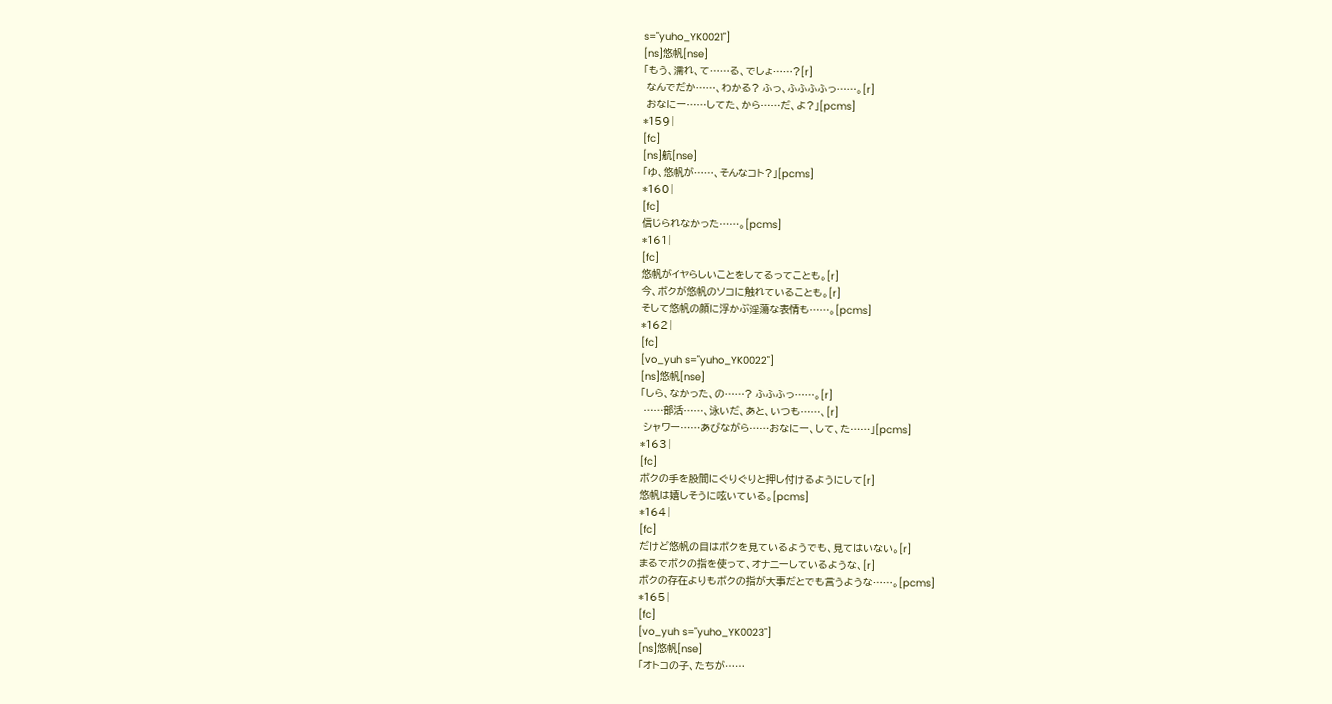s="yuho_YK0021"]
[ns]悠帆[nse]
「もう、濡れ、て……る、でしょ……?[r]
 なんでだか……、わかる? ふっ、ふふふふっ……。[r]
 おなにー……してた、から……だ、よ?」[pcms]
*159|
[fc]
[ns]航[nse]
「ゆ、悠帆が……、そんなコト?」[pcms]
*160|
[fc]
信じられなかった……。[pcms]
*161|
[fc]
悠帆がイヤらしいことをしてるってことも。[r]
今、ボクが悠帆のソコに触れていることも。[r]
そして悠帆の顔に浮かぶ淫蕩な表情も……。[pcms]
*162|
[fc]
[vo_yuh s="yuho_YK0022"]
[ns]悠帆[nse]
「しら、なかった、の……? ふふふっ……。[r]
 ……部活……、泳いだ、あと、いつも……、[r]
 シャワー……あびながら……おなにー、して、た……」[pcms]
*163|
[fc]
ボクの手を股間にぐりぐりと押し付けるようにして[r]
悠帆は嬉しそうに呟いている。[pcms]
*164|
[fc]
だけど悠帆の目はボクを見ているようでも、見てはいない。[r]
まるでボクの指を使って、オナニーしているような、[r]
ボクの存在よりもボクの指が大事だとでも言うような……。[pcms]
*165|
[fc]
[vo_yuh s="yuho_YK0023"]
[ns]悠帆[nse]
「オトコの子、たちが……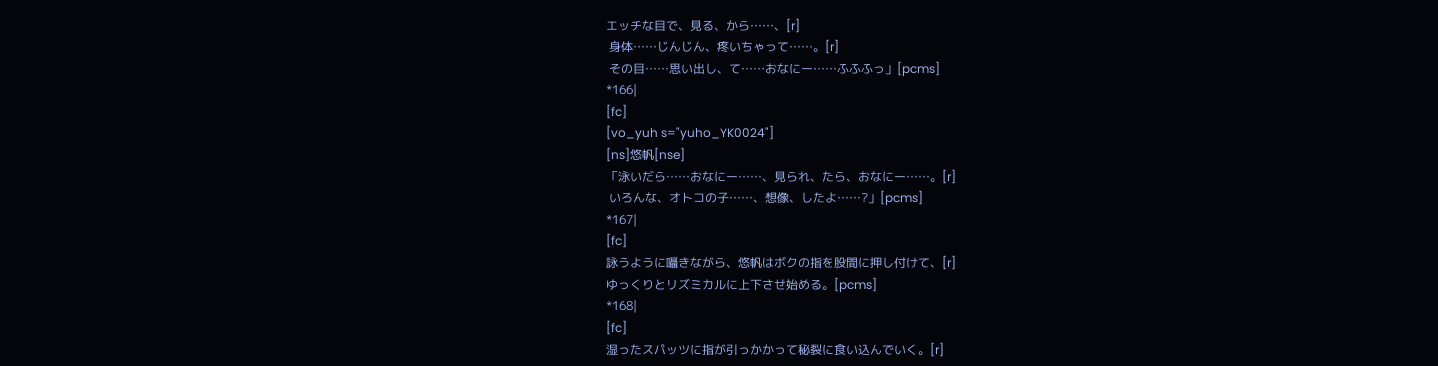エッチな目で、見る、から……、[r]
 身体……じんじん、疼いちゃって……。[r]
 その目……思い出し、て……おなにー……ふふふっ」[pcms]
*166|
[fc]
[vo_yuh s="yuho_YK0024"]
[ns]悠帆[nse]
「泳いだら……おなにー……、見られ、たら、おなにー……。[r]
 いろんな、オトコの子……、想像、したよ……?」[pcms]
*167|
[fc]
詠うように囁きながら、悠帆はボクの指を股間に押し付けて、[r]
ゆっくりとリズミカルに上下させ始める。[pcms]
*168|
[fc]
湿ったスパッツに指が引っかかって秘裂に食い込んでいく。[r]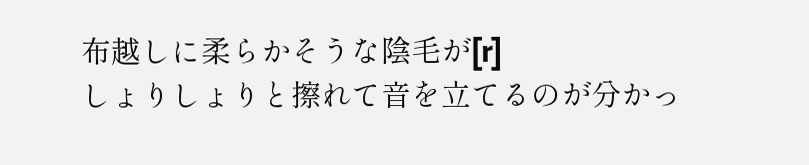布越しに柔らかそうな陰毛が[r]
しょりしょりと擦れて音を立てるのが分かっ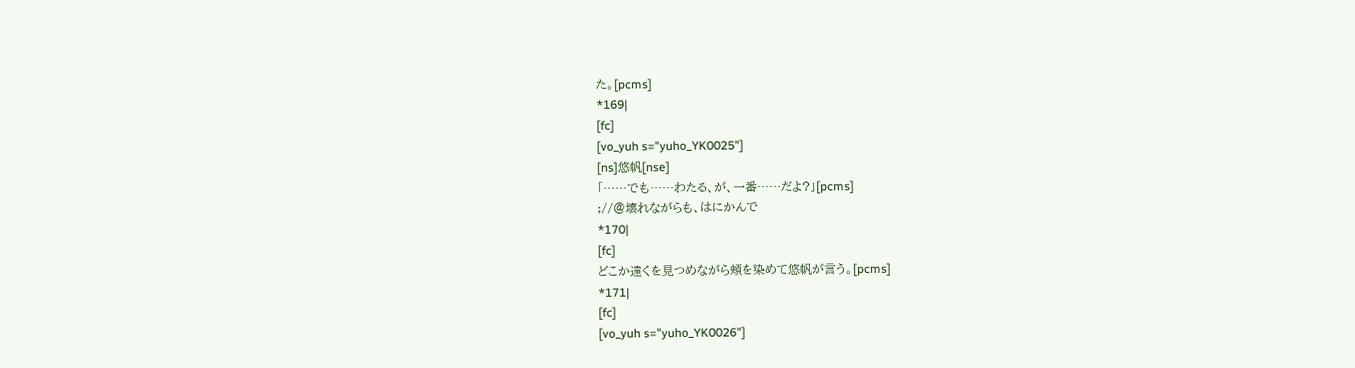た。[pcms]
*169|
[fc]
[vo_yuh s="yuho_YK0025"]
[ns]悠帆[nse]
「……でも……わたる、が、一番……だよ?」[pcms]
;//@壊れながらも、はにかんで
*170|
[fc]
どこか遠くを見つめながら頬を染めて悠帆が言う。[pcms]
*171|
[fc]
[vo_yuh s="yuho_YK0026"]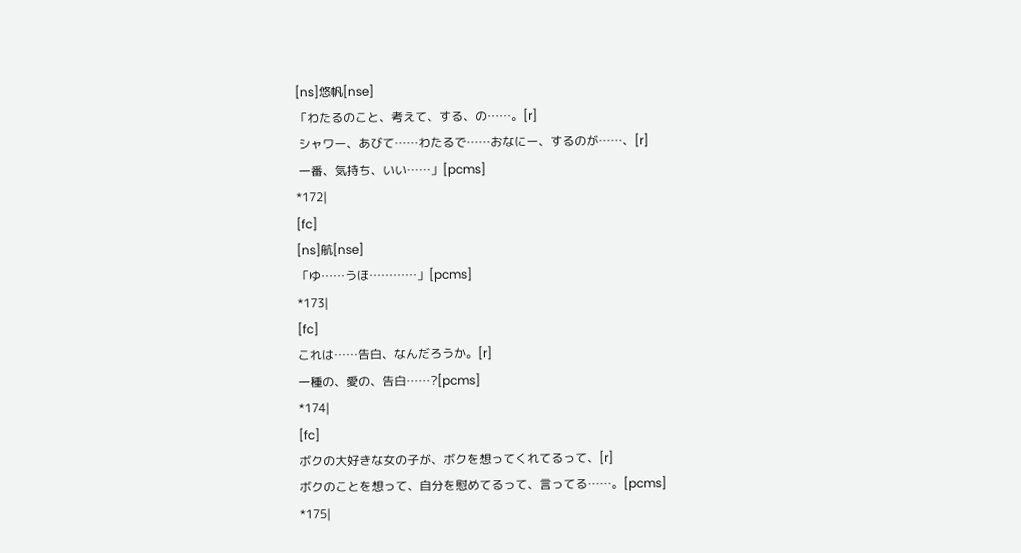[ns]悠帆[nse]
「わたるのこと、考えて、する、の……。[r]
 シャワー、あびて……わたるで……おなにー、するのが……、[r]
 一番、気持ち、いい……」[pcms]
*172|
[fc]
[ns]航[nse]
「ゆ……うほ…………」[pcms]
*173|
[fc]
これは……告白、なんだろうか。[r]
一種の、愛の、告白……?[pcms]
*174|
[fc]
ボクの大好きな女の子が、ボクを想ってくれてるって、[r]
ボクのことを想って、自分を慰めてるって、言ってる……。[pcms]
*175|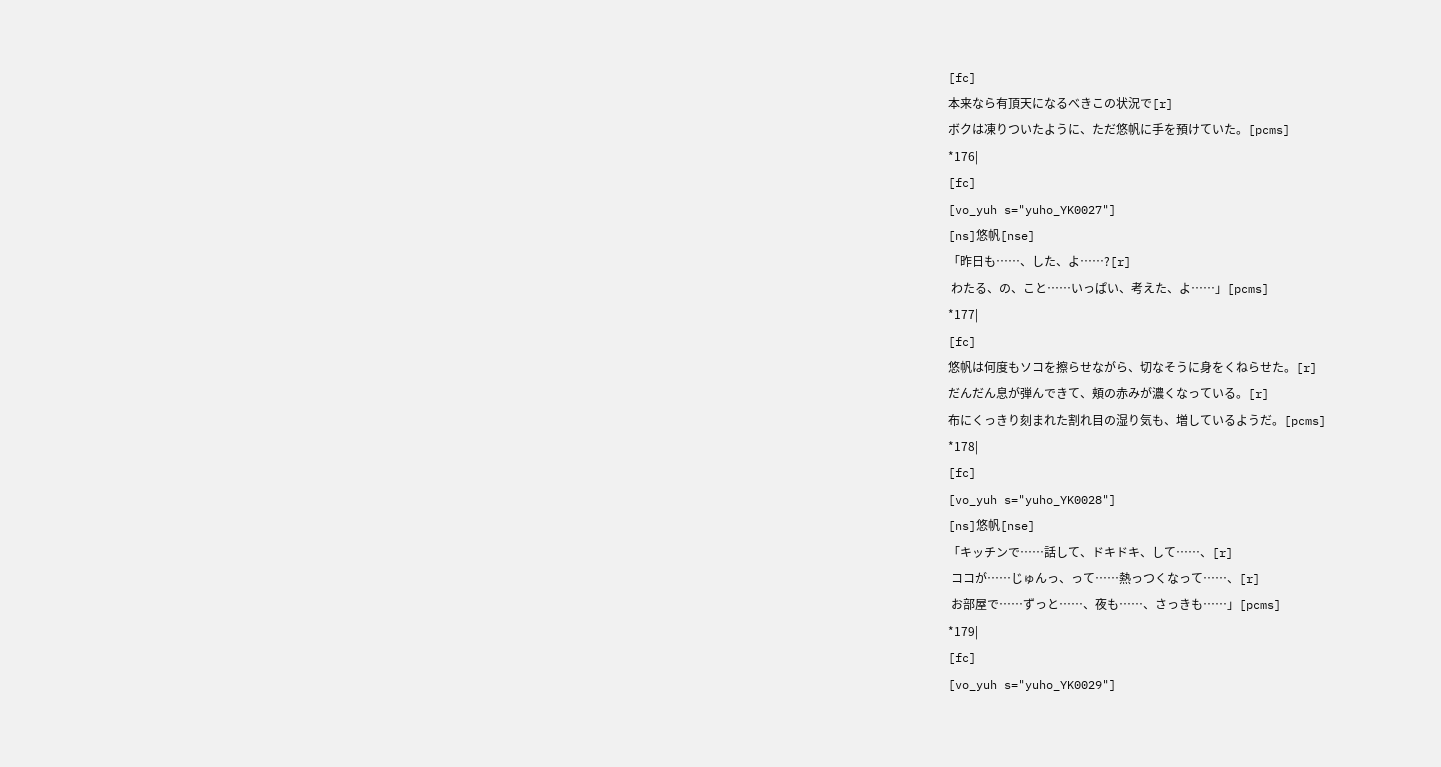[fc]
本来なら有頂天になるべきこの状況で[r]
ボクは凍りついたように、ただ悠帆に手を預けていた。[pcms]
*176|
[fc]
[vo_yuh s="yuho_YK0027"]
[ns]悠帆[nse]
「昨日も……、した、よ……?[r]
 わたる、の、こと……いっぱい、考えた、よ……」[pcms]
*177|
[fc]
悠帆は何度もソコを擦らせながら、切なそうに身をくねらせた。[r]
だんだん息が弾んできて、頬の赤みが濃くなっている。[r]
布にくっきり刻まれた割れ目の湿り気も、増しているようだ。[pcms]
*178|
[fc]
[vo_yuh s="yuho_YK0028"]
[ns]悠帆[nse]
「キッチンで……話して、ドキドキ、して……、[r]
 ココが……じゅんっ、って……熱っつくなって……、[r]
 お部屋で……ずっと……、夜も……、さっきも……」[pcms]
*179|
[fc]
[vo_yuh s="yuho_YK0029"]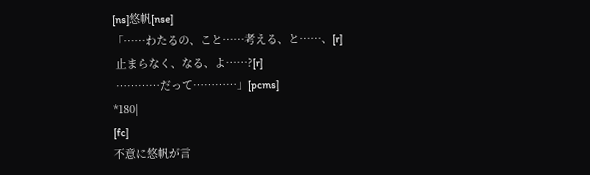[ns]悠帆[nse]
「……わたるの、こと……考える、と……、[r]
 止まらなく、なる、よ……?[r]
 …………だって…………」[pcms]
*180|
[fc]
不意に悠帆が言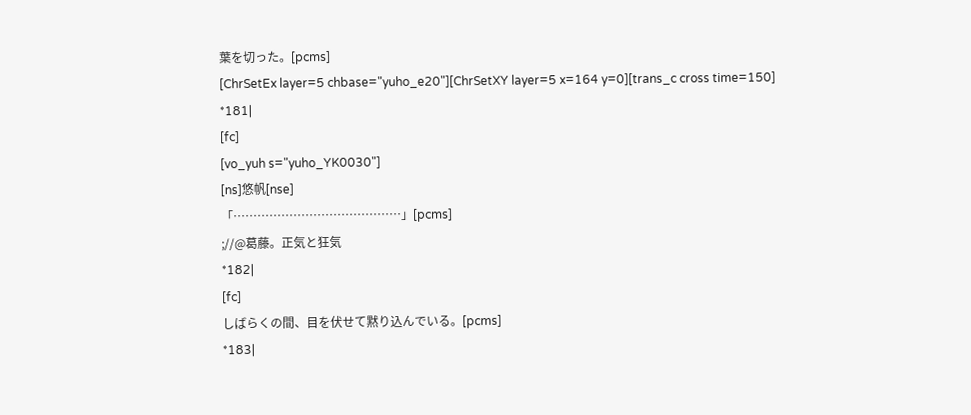葉を切った。[pcms]
[ChrSetEx layer=5 chbase="yuho_e20"][ChrSetXY layer=5 x=164 y=0][trans_c cross time=150]
*181|
[fc]
[vo_yuh s="yuho_YK0030"]
[ns]悠帆[nse]
「……………………………………」[pcms]
;//@葛藤。正気と狂気
*182|
[fc]
しばらくの間、目を伏せて黙り込んでいる。[pcms]
*183|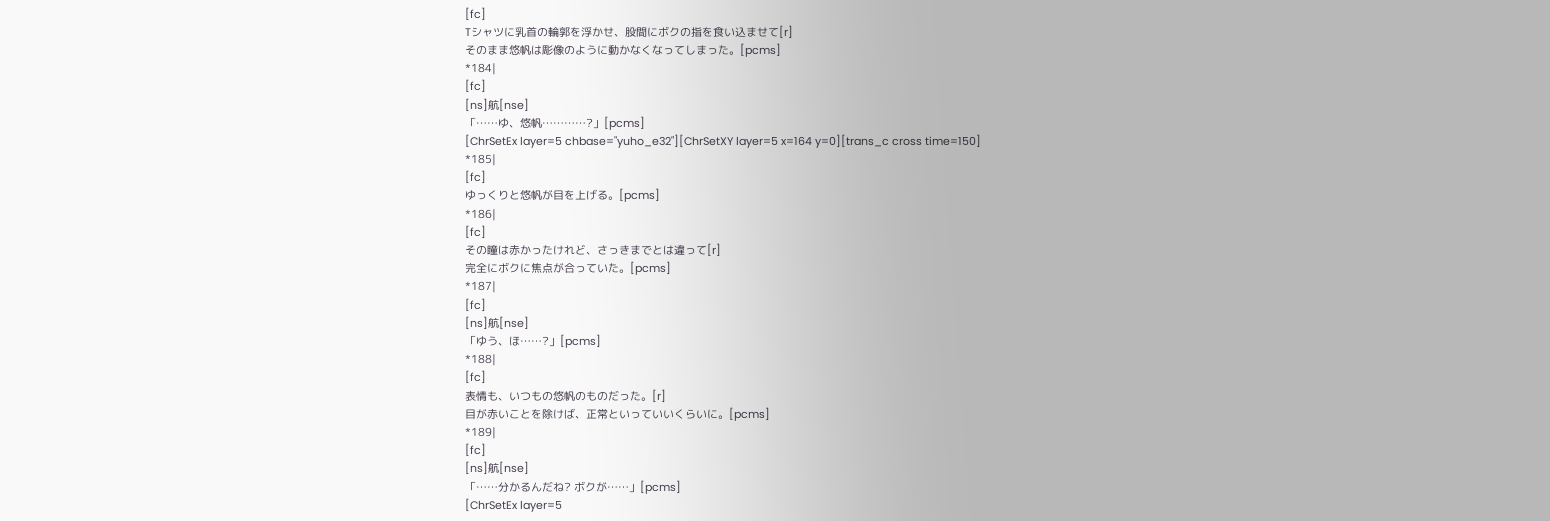[fc]
Tシャツに乳首の輪郭を浮かせ、股間にボクの指を食い込ませて[r]
そのまま悠帆は彫像のように動かなくなってしまった。[pcms]
*184|
[fc]
[ns]航[nse]
「……ゆ、悠帆…………?」[pcms]
[ChrSetEx layer=5 chbase="yuho_e32"][ChrSetXY layer=5 x=164 y=0][trans_c cross time=150]
*185|
[fc]
ゆっくりと悠帆が目を上げる。[pcms]
*186|
[fc]
その瞳は赤かったけれど、さっきまでとは違って[r]
完全にボクに焦点が合っていた。[pcms]
*187|
[fc]
[ns]航[nse]
「ゆう、ほ……?」[pcms]
*188|
[fc]
表情も、いつもの悠帆のものだった。[r]
目が赤いことを除けば、正常といっていいくらいに。[pcms]
*189|
[fc]
[ns]航[nse]
「……分かるんだね? ボクが……」[pcms]
[ChrSetEx layer=5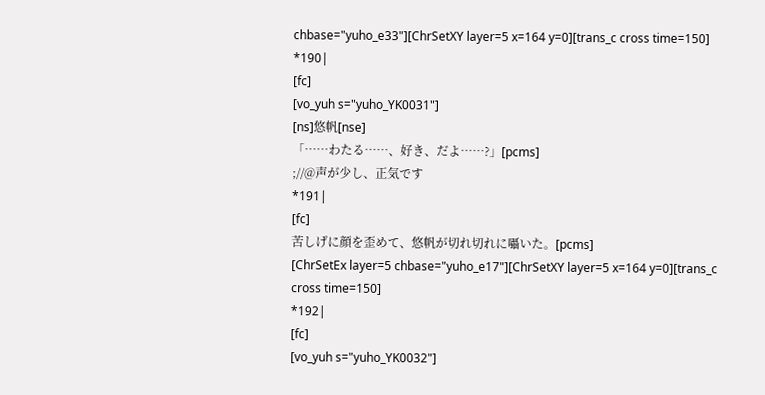chbase="yuho_e33"][ChrSetXY layer=5 x=164 y=0][trans_c cross time=150]
*190|
[fc]
[vo_yuh s="yuho_YK0031"]
[ns]悠帆[nse]
「……わたる……、好き、だよ……?」[pcms]
;//@声が少し、正気です
*191|
[fc]
苦しげに顔を歪めて、悠帆が切れ切れに囁いた。[pcms]
[ChrSetEx layer=5 chbase="yuho_e17"][ChrSetXY layer=5 x=164 y=0][trans_c cross time=150]
*192|
[fc]
[vo_yuh s="yuho_YK0032"]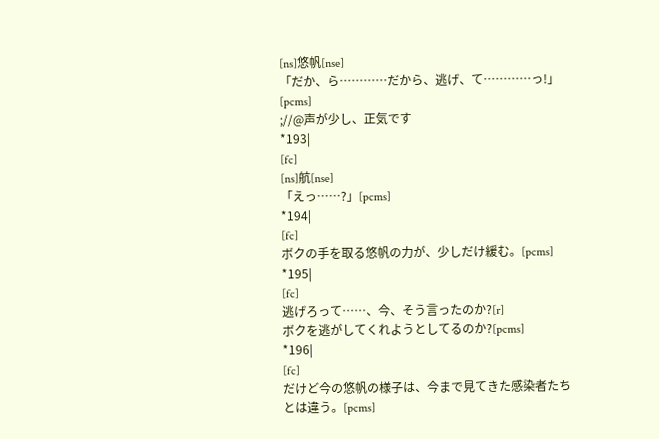[ns]悠帆[nse]
「だか、ら…………だから、逃げ、て…………っ!」[pcms]
;//@声が少し、正気です
*193|
[fc]
[ns]航[nse]
「えっ……?」[pcms]
*194|
[fc]
ボクの手を取る悠帆の力が、少しだけ緩む。[pcms]
*195|
[fc]
逃げろって……、今、そう言ったのか?[r]
ボクを逃がしてくれようとしてるのか?[pcms]
*196|
[fc]
だけど今の悠帆の様子は、今まで見てきた感染者たちとは違う。[pcms]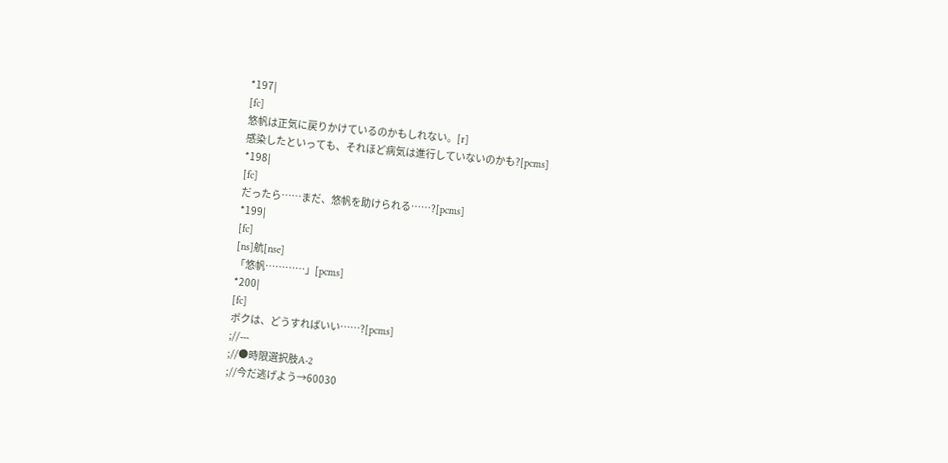*197|
[fc]
悠帆は正気に戻りかけているのかもしれない。[r]
感染したといっても、それほど病気は進行していないのかも?[pcms]
*198|
[fc]
だったら……まだ、悠帆を助けられる……?[pcms]
*199|
[fc]
[ns]航[nse]
「悠帆…………」[pcms]
*200|
[fc]
ボクは、どうすればいい……?[pcms]
;//---
;//●時限選択肢A-2
;//今だ逃げよう→60030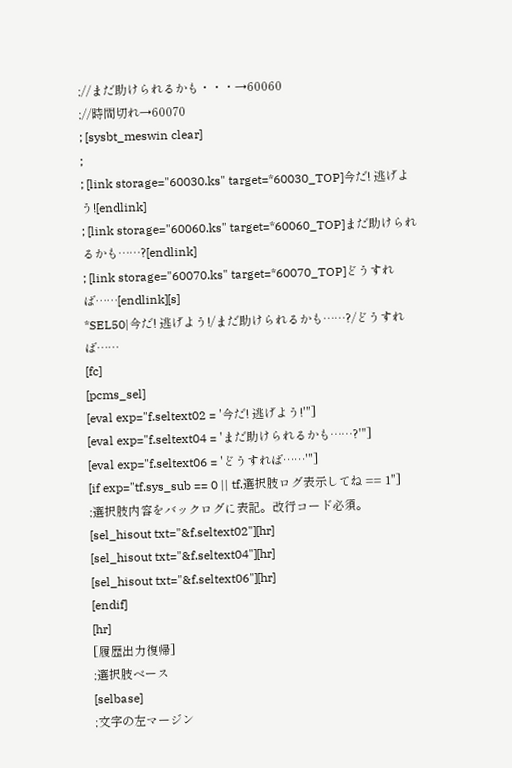;//まだ助けられるかも・・・→60060
;//時間切れ→60070
; [sysbt_meswin clear]
;
; [link storage="60030.ks" target=*60030_TOP]今だ! 逃げよう![endlink]
; [link storage="60060.ks" target=*60060_TOP]まだ助けられるかも……?[endlink]
; [link storage="60070.ks" target=*60070_TOP]どうすれば……[endlink][s]
*SEL50|今だ! 逃げよう!/まだ助けられるかも……?/どうすれば……
[fc]
[pcms_sel]
[eval exp="f.seltext02 = '今だ! 逃げよう!'"]
[eval exp="f.seltext04 = 'まだ助けられるかも……?'"]
[eval exp="f.seltext06 = 'どうすれば……'"]
[if exp="tf.sys_sub == 0 || tf.選択肢ログ表示してね == 1"]
;選択肢内容をバックログに表記。改行コード必須。
[sel_hisout txt="&f.seltext02"][hr]
[sel_hisout txt="&f.seltext04"][hr]
[sel_hisout txt="&f.seltext06"][hr]
[endif]
[hr]
[履歴出力復帰]
;選択肢ベース
[selbase]
;文字の左マージン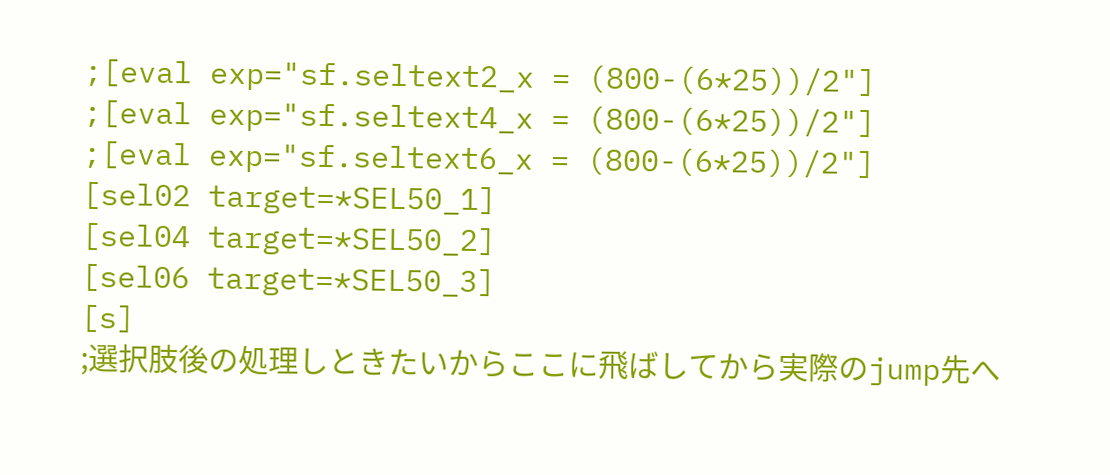;[eval exp="sf.seltext2_x = (800-(6*25))/2"]
;[eval exp="sf.seltext4_x = (800-(6*25))/2"]
;[eval exp="sf.seltext6_x = (800-(6*25))/2"]
[sel02 target=*SEL50_1]
[sel04 target=*SEL50_2]
[sel06 target=*SEL50_3]
[s]
;選択肢後の処理しときたいからここに飛ばしてから実際のjump先へ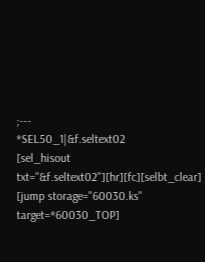;---
*SEL50_1|&f.seltext02
[sel_hisout txt="&f.seltext02"][hr][fc][selbt_clear]
[jump storage="60030.ks" target=*60030_TOP]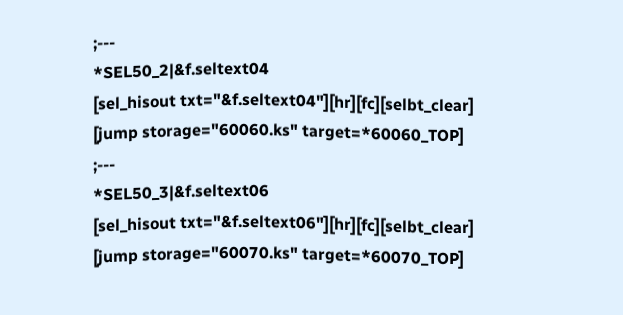;---
*SEL50_2|&f.seltext04
[sel_hisout txt="&f.seltext04"][hr][fc][selbt_clear]
[jump storage="60060.ks" target=*60060_TOP]
;---
*SEL50_3|&f.seltext06
[sel_hisout txt="&f.seltext06"][hr][fc][selbt_clear]
[jump storage="60070.ks" target=*60070_TOP]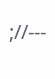;//---